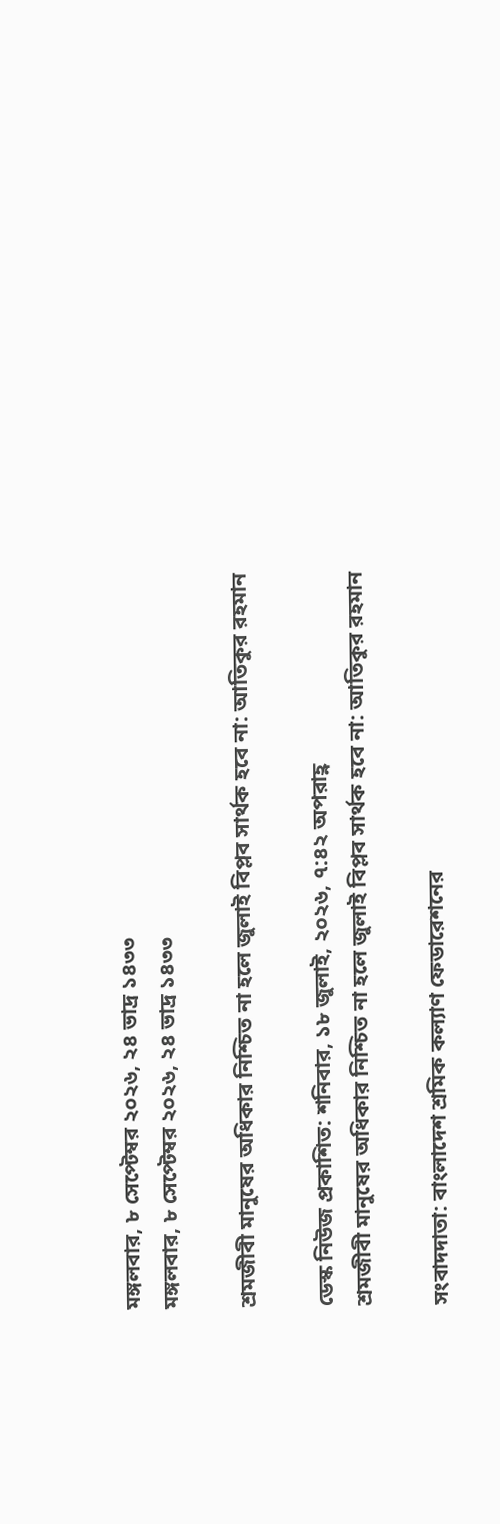মঙ্গলবার, ৮ সেপ্টেম্বর ২০২৬, ২৪ ভাদ্র ১৪৩৩
মঙ্গলবার, ৮ সেপ্টেম্বর ২০২৬, ২৪ ভাদ্র ১৪৩৩

শ্রমজীবী মানুষের অধিকার নিশ্চিত না হলে জুলাই বিপ্লব সার্থক হবে না: আতিকুর রহমান

ডেস্ক নিউজ প্রকাশিত: শনিবার, ১৮ জুলাই, ২০২৬, ৭:৪২ অপরাহ্ণ
শ্রমজীবী মানুষের অধিকার নিশ্চিত না হলে জুলাই বিপ্লব সার্থক হবে না: আতিকুর রহমান

সংবাদদাতা: বাংলাদেশ শ্রমিক কল্যাণ ফেডারেশনের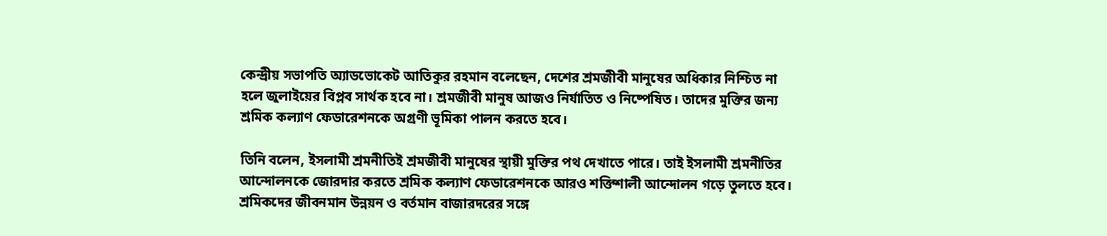কেন্দ্রীয় সভাপতি অ্যাডভোকেট আতিকুর রহমান বলেছেন, দেশের শ্রমজীবী মানুষের অধিকার নিশ্চিত না হলে জুলাইয়ের বিপ্লব সার্থক হবে না। শ্রমজীবী মানুষ আজও নির্যাতিত ও নিষ্পেষিত। তাদের মুক্তির জন্য শ্রমিক কল্যাণ ফেডারেশনকে অগ্রণী ভূমিকা পালন করতে হবে।

তিনি বলেন, ইসলামী শ্রমনীতিই শ্রমজীবী মানুষের স্থায়ী মুক্তির পথ দেখাতে পারে। তাই ইসলামী শ্রমনীতির আন্দোলনকে জোরদার করতে শ্রমিক কল্যাণ ফেডারেশনকে আরও শক্তিশালী আন্দোলন গড়ে তুলতে হবে। শ্রমিকদের জীবনমান উন্নয়ন ও বর্তমান বাজারদরের সঙ্গে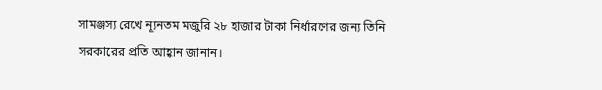সামঞ্জস্য রেখে ন্যূনতম মজুরি ২৮ হাজার টাকা নির্ধারণের জন্য তিনি সরকারের প্রতি আহ্বান জানান।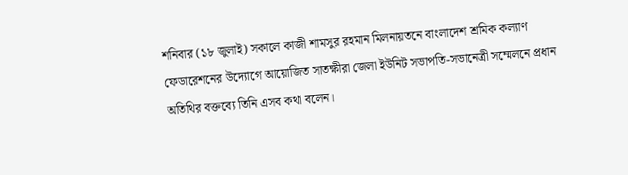শনিবার (১৮ জুলাই) সকালে কাজী শামসুর রহমান মিলনায়তনে বাংলাদেশ শ্রমিক কল্যাণ ফেডারেশনের উদ্যোগে আয়োজিত সাতক্ষীরা জেলা ইউনিট সভাপতি-সভানেত্রী সম্মেলনে প্রধান অতিথির বক্তব্যে তিনি এসব কথা বলেন।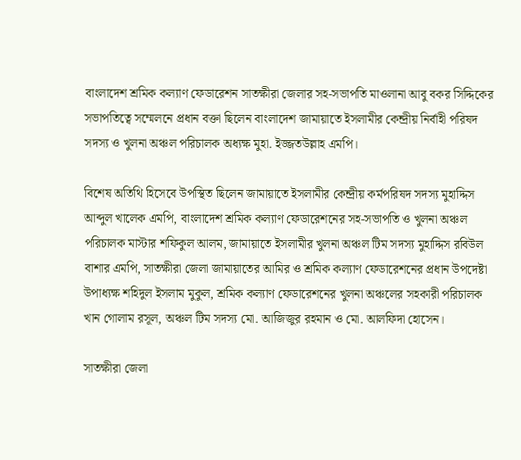বাংলাদেশ শ্রমিক কল্যাণ ফেডারেশন সাতক্ষীরা জেলার সহ-সভাপতি মাওলানা আবু বকর সিদ্দিকের সভাপতিত্বে সম্মেলনে প্রধান বক্তা ছিলেন বাংলাদেশ জামায়াতে ইসলামীর কেন্দ্রীয় নির্বাহী পরিষদ সদস্য ও খুলনা অঞ্চল পরিচালক অধ্যক্ষ মুহা. ইজ্জতউল্লাহ এমপি।

বিশেষ অতিথি হিসেবে উপস্থিত ছিলেন জামায়াতে ইসলামীর কেন্দ্রীয় কর্মপরিষদ সদস্য মুহাদ্দিস আব্দুল খালেক এমপি, বাংলাদেশ শ্রমিক কল্যাণ ফেডারেশনের সহ-সভাপতি ও খুলনা অঞ্চল পরিচালক মাস্টার শফিকুল আলম, জামায়াতে ইসলামীর খুলনা অঞ্চল টিম সদস্য মুহাদ্দিস রবিউল বাশার এমপি, সাতক্ষীরা জেলা জামায়াতের আমির ও শ্রমিক কল্যাণ ফেডারেশনের প্রধান উপদেষ্টা উপাধ্যক্ষ শহিদুল ইসলাম মুকুল, শ্রমিক কল্যাণ ফেডারেশনের খুলনা অঞ্চলের সহকারী পরিচালক খান গোলাম রসূল, অঞ্চল টিম সদস্য মো. আজিজুর রহমান ও মো. আলফিদা হোসেন।

সাতক্ষীরা জেলা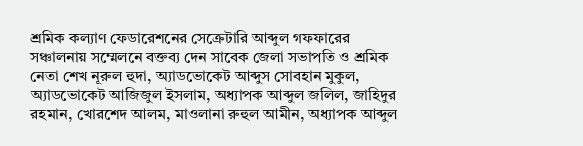শ্রমিক কল্যাণ ফেডারেশনের সেক্রেটারি আব্দুল গফফারের সঞ্চালনায় সম্মেলনে বক্তব্য দেন সাবেক জেলা সভাপতি ও শ্রমিক নেতা শেখ নূরুল হুদা, অ্যাডভোকেট আব্দুস সোবহান মুকুল, অ্যাডভোকেট আজিজুল ইসলাম, অধ্যাপক আব্দুল জলিল, জাহিদুর রহমান, খোরশেদ আলম, মাওলানা রুহুল আমীন, অধ্যাপক আব্দুল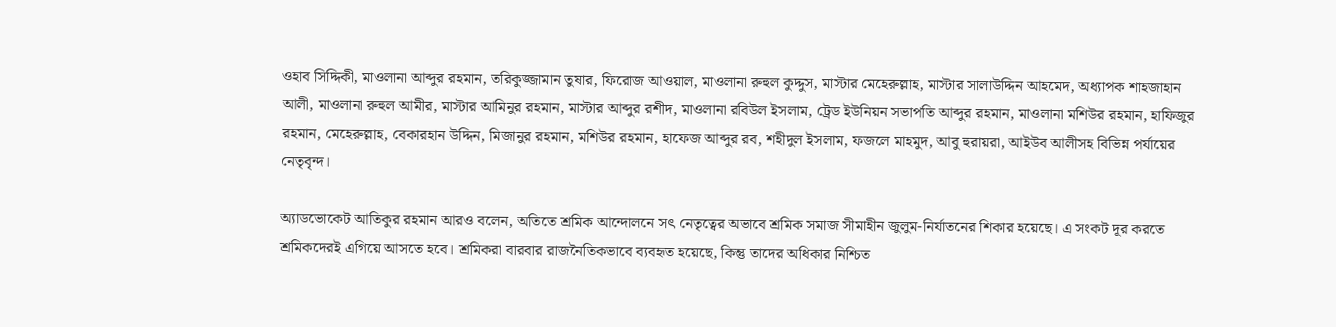ওহাব সিদ্দিকী, মাওলানা আব্দুর রহমান, তরিকুজ্জামান তুষার, ফিরোজ আওয়াল, মাওলানা রুহুল কুদ্দুস, মাস্টার মেহেরুল্লাহ, মাস্টার সালাউদ্দিন আহমেদ, অধ্যাপক শাহজাহান আলী, মাওলানা রুহুল আমীর, মাস্টার আমিনুর রহমান, মাস্টার আব্দুর রশীদ, মাওলানা রবিউল ইসলাম, ট্রেড ইউনিয়ন সভাপতি আব্দুর রহমান, মাওলানা মশিউর রহমান, হাফিজুর রহমান, মেহেরুল্লাহ, বেকারহান উদ্দিন, মিজানুর রহমান, মশিউর রহমান, হাফেজ আব্দুর রব, শহীদুল ইসলাম, ফজলে মাহমুদ, আবু হুরায়রা, আইউব আলীসহ বিভিন্ন পর্যায়ের নেতৃবৃন্দ।

অ্যাডভোকেট আতিকুর রহমান আরও বলেন, অতিতে শ্রমিক আন্দোলনে সৎ নেতৃত্বের অভাবে শ্রমিক সমাজ সীমাহীন জুলুম-নির্যাতনের শিকার হয়েছে। এ সংকট দূর করতে শ্রমিকদেরই এগিয়ে আসতে হবে। শ্রমিকরা বারবার রাজনৈতিকভাবে ব্যবহৃত হয়েছে, কিন্তু তাদের অধিকার নিশ্চিত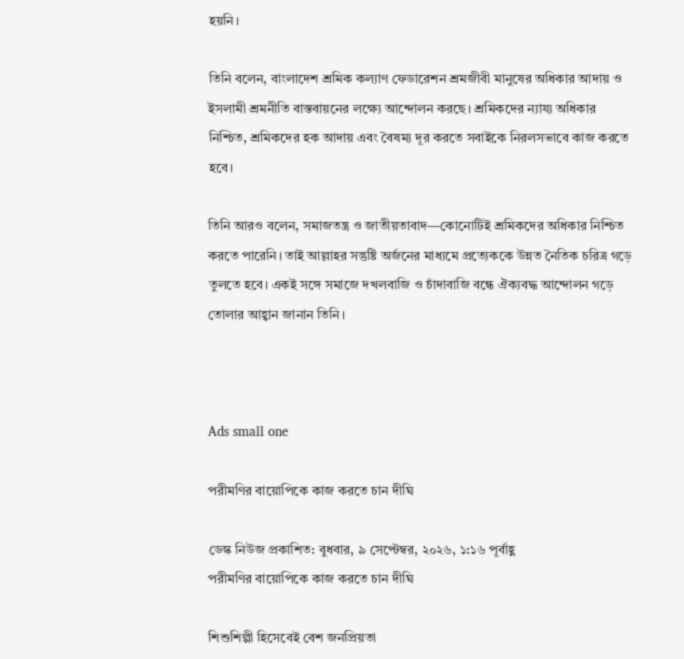হয়নি।

তিনি বলেন, বাংলাদেশ শ্রমিক কল্যাণ ফেডারেশন শ্রমজীবী মানুষের অধিকার আদায় ও ইসলামী শ্রমনীতি বাস্তবায়নের লক্ষ্যে আন্দোলন করছে। শ্রমিকদের ন্যায্য অধিকার নিশ্চিত, শ্রমিকদের হক আদায় এবং বৈষম্য দূর করতে সবাইকে নিরলসভাবে কাজ করতে হবে।

তিনি আরও বলেন, সমাজতন্ত্র ও জাতীয়তাবাদ—কোনোটিই শ্রমিকদের অধিকার নিশ্চিত করতে পারেনি। তাই আল্লাহর সন্তুষ্টি অর্জনের মাধ্যমে প্রত্যেককে উন্নত নৈতিক চরিত্র গড়ে তুলতে হবে। একই সঙ্গে সমাজে দখলবাজি ও চাঁদাবাজি বন্ধে ঐক্যবদ্ধ আন্দোলন গড়ে তোলার আহ্বান জানান তিনি।



Ads small one

পরীমণির বায়োপিকে কাজ করতে চান দীঘি

ডেস্ক নিউজ প্রকাশিত: বুধবার, ৯ সেপ্টেম্বর, ২০২৬, ১:১৬ পূর্বাহ্ণ
পরীমণির বায়োপিকে কাজ করতে চান দীঘি

শিশুশিল্পী হিসেবেই বেশ জনপ্রিয়তা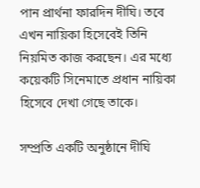পান প্রার্থনা ফারদিন দীঘি। তবে এখন নায়িকা হিসেবেই তিনি নিয়মিত কাজ করছেন। এর মধ্যে কয়েকটি সিনেমাতে প্রধান নায়িকা হিসেবে দেখা গেছে তাকে।

সম্প্রতি একটি অনুষ্ঠানে দীঘি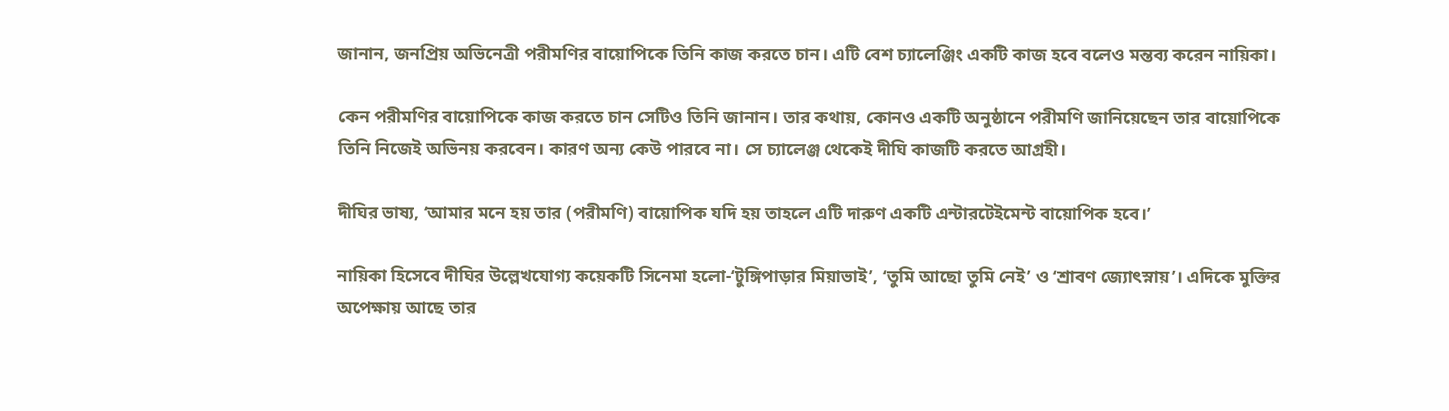জানান, জনপ্রিয় অভিনেত্রী পরীমণির বায়োপিকে তিনি কাজ করতে চান। এটি বেশ চ্যালেঞ্জিং একটি কাজ হবে বলেও মন্তব্য করেন নায়িকা।

কেন পরীমণির বায়োপিকে কাজ করতে চান সেটিও তিনি জানান। তার কথায়, কোনও একটি অনুষ্ঠানে পরীমণি জানিয়েছেন তার বায়োপিকে তিনি নিজেই অভিনয় করবেন। কারণ অন্য কেউ পারবে না। সে চ্যালেঞ্জ থেকেই দীঘি কাজটি করতে আগ্রহী।

দীঘির ভাষ্য, ‘আমার মনে হয় তার (পরীমণি) বায়োপিক যদি হয় তাহলে এটি দারুণ একটি এন্টারটেইমেন্ট বায়োপিক হবে।’

নায়িকা হিসেবে দীঘির উল্লেখযোগ্য কয়েকটি সিনেমা হলো-‘টুঙ্গিপাড়ার মিয়াভাই’, ‘তুমি আছো তুমি নেই’ ও ‘শ্রাবণ জ্যোৎস্নায়’। এদিকে মুক্তির অপেক্ষায় আছে তার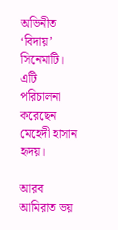অভিনীত ‘বিদায়’ সিনেমাটি। এটি পরিচালনা করেছেন মেহেদী হাসান হৃদয়।

আরব আমিরাত ভয়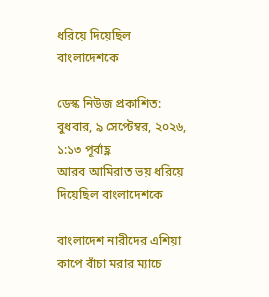ধরিয়ে দিয়েছিল বাংলাদেশকে

ডেস্ক নিউজ প্রকাশিত: বুধবার, ৯ সেপ্টেম্বর, ২০২৬, ১:১৩ পূর্বাহ্ণ
আরব আমিরাত ভয় ধরিয়ে দিয়েছিল বাংলাদেশকে

বাংলাদেশ নারীদের এশিয়া কাপে বাঁচা মরার ম্যাচে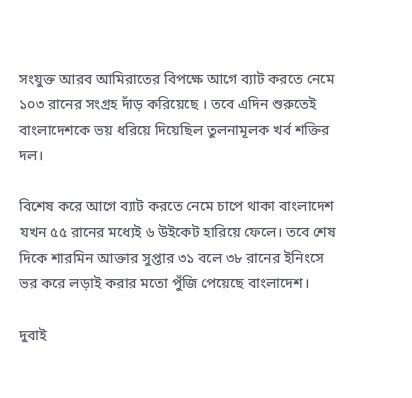সংযুক্ত আরব আমিরাতের বিপক্ষে আগে ব্যাট করতে নেমে ১০৩ রানের সংগ্রহ দাঁড় করিয়েছে । তবে এদিন শুরুতেই বাংলাদেশকে ভয় ধরিয়ে দিয়েছিল তুলনামূলক খর্ব শক্তির দল।

বিশেষ করে আগে ব্যাট করতে নেমে চাপে থাকা বাংলাদেশ যখন ৫৫ রানের মধ্যেই ৬ উইকেট হারিয়ে ফেলে। তবে শেষ দিকে শারমিন আক্তার সুপ্তার ৩১ বলে ৩৮ রানের ইনিংসে ভর করে লড়াই করার মতো পুঁজি পেয়েছে বাংলাদেশ।

দুবাই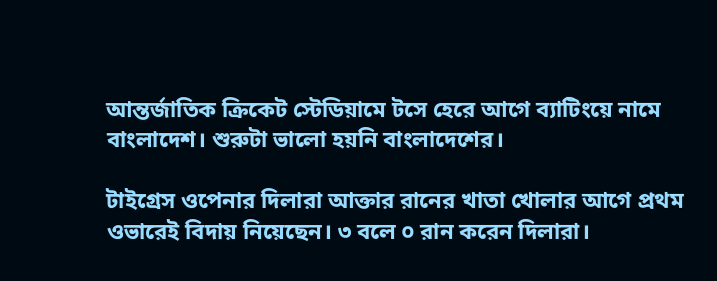আন্তর্জাতিক ক্রিকেট স্টেডিয়ামে টসে হেরে আগে ব্যাটিংয়ে নামে বাংলাদেশ। শুরুটা ভালো হয়নি বাংলাদেশের।

টাইগ্রেস ওপেনার দিলারা আক্তার রানের খাতা খোলার আগে প্রথম ওভারেই বিদায় নিয়েছেন। ৩ বলে ০ রান করেন দিলারা।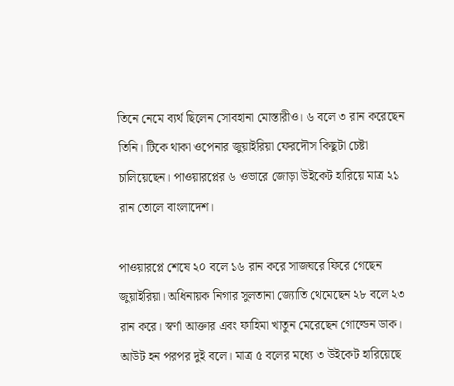তিনে নেমে ব্যর্থ ছিলেন সোবহানা মোস্তারীও। ৬ বলে ৩ রান করেছেন তিনি। টিকে থাকা ওপেনার জুয়াইরিয়া ফেরদৌস কিছুটা চেষ্টা চালিয়েছেন। পাওয়ারপ্লের ৬ ওভারে জোড়া উইকেট হারিয়ে মাত্র ২১ রান তোলে বাংলাদেশ।

পাওয়ারপ্লে শেষে ২০ বলে ১৬ রান করে সাজঘরে ফিরে গেছেন জুয়াইরিয়া। অধিনায়ক নিগার সুলতানা জ্যোতি থেমেছেন ২৮ বলে ২৩ রান করে। স্বর্ণা আক্তার এবং ফাহিমা খাতুন মেরেছেন গোল্ডেন ডাক। আউট হন পরপর দুই বলে। মাত্র ৫ বলের মধ্যে ৩ উইকেট হারিয়েছে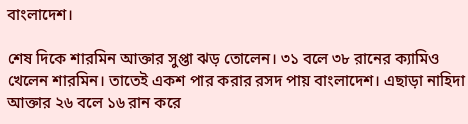বাংলাদেশ।

শেষ দিকে শারমিন আক্তার সুপ্তা ঝড় তোলেন। ৩১ বলে ৩৮ রানের ক্যামিও খেলেন শারমিন। তাতেই একশ পার করার রসদ পায় বাংলাদেশ। এছাড়া নাহিদা আক্তার ২৬ বলে ১৬ রান করে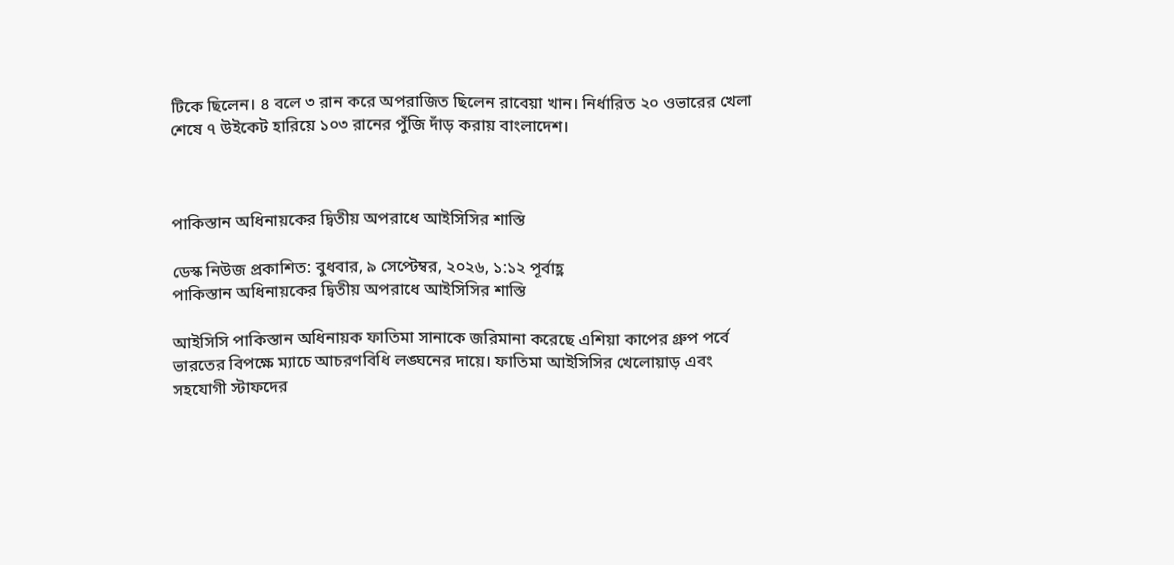টিকে ছিলেন। ৪ বলে ৩ রান করে অপরাজিত ছিলেন রাবেয়া খান। নির্ধারিত ২০ ওভারের খেলা শেষে ৭ উইকেট হারিয়ে ১০৩ রানের পুঁজি দাঁড় করায় বাংলাদেশ।



পাকিস্তান অধিনায়কের দ্বিতীয় অপরাধে আইসিসির শাস্তি

ডেস্ক নিউজ প্রকাশিত: বুধবার, ৯ সেপ্টেম্বর, ২০২৬, ১:১২ পূর্বাহ্ণ
পাকিস্তান অধিনায়কের দ্বিতীয় অপরাধে আইসিসির শাস্তি

আইসিসি পাকিস্তান অধিনায়ক ফাতিমা সানাকে জরিমানা করেছে এশিয়া কাপের গ্রুপ পর্বে ভারতের বিপক্ষে ম্যাচে আচরণবিধি লঙ্ঘনের দায়ে। ফাতিমা আইসিসির খেলোয়াড় এবং সহযোগী স্টাফদের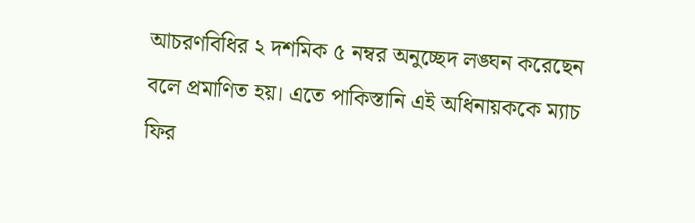আচরণবিধির ২ দশমিক ৫ নম্বর অনুচ্ছেদ লঙ্ঘন করেছেন বলে প্রমাণিত হয়। এতে পাকিস্তানি এই অধিনায়ককে ম্যাচ ফির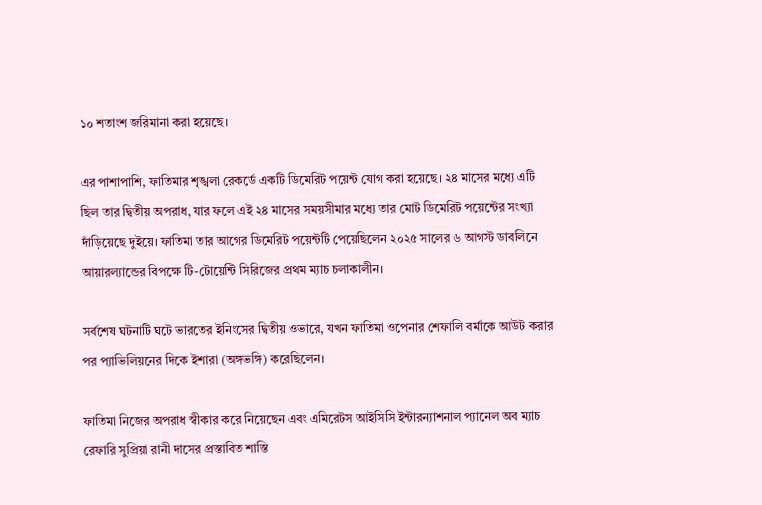১০ শতাংশ জরিমানা করা হয়েছে।

এর পাশাপাশি, ফাতিমার শৃঙ্খলা রেকর্ডে একটি ডিমেরিট পয়েন্ট যোগ করা হয়েছে। ২৪ মাসের মধ্যে এটি ছিল তার দ্বিতীয় অপরাধ, যার ফলে এই ২৪ মাসের সময়সীমার মধ্যে তার মোট ডিমেরিট পয়েন্টের সংখ্যা দাঁড়িয়েছে দুইয়ে। ফাতিমা তার আগের ডিমেরিট পয়েন্টটি পেয়েছিলেন ২০২৫ সালের ৬ আগস্ট ডাবলিনে আয়ারল্যান্ডের বিপক্ষে টি-টোয়েন্টি সিরিজের প্রথম ম্যাচ চলাকালীন।

সর্বশেষ ঘটনাটি ঘটে ভারতের ইনিংসের দ্বিতীয় ওভারে, যখন ফাতিমা ওপেনার শেফালি বর্মাকে আউট করার পর প্যাভিলিয়নের দিকে ইশারা (অঙ্গভঙ্গি) করেছিলেন।

ফাতিমা নিজের অপরাধ স্বীকার করে নিয়েছেন এবং এমিরেটস আইসিসি ইন্টারন্যাশনাল প্যানেল অব ম্যাচ রেফারি সুপ্রিয়া রানী দাসের প্রস্তাবিত শাস্তি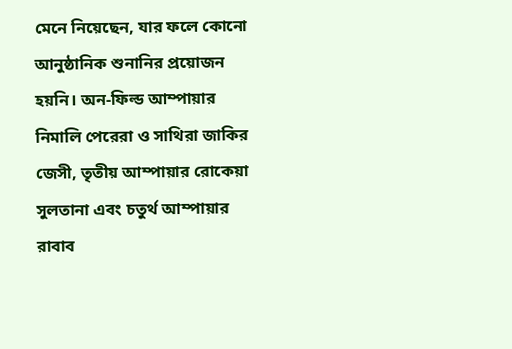মেনে নিয়েছেন, যার ফলে কোনো আনুষ্ঠানিক শুনানির প্রয়োজন হয়নি। অন-ফিল্ড আম্পায়ার নিমালি পেরেরা ও সাথিরা জাকির জেসী, তৃতীয় আম্পায়ার রোকেয়া সুলতানা এবং চতুর্থ আম্পায়ার রাবাব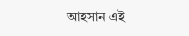আহসান এই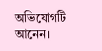অভিযোগটি আনেন।